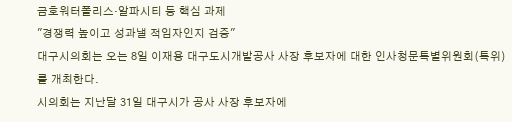금호워터폴리스·알파시티 등 핵심 과제
"경쟁력 높이고 성과낼 적임자인지 검증"
대구시의회는 오는 8일 이재용 대구도시개발공사 사장 후보자에 대한 인사청문특별위원회(특위)를 개최한다.
시의회는 지난달 31일 대구시가 공사 사장 후보자에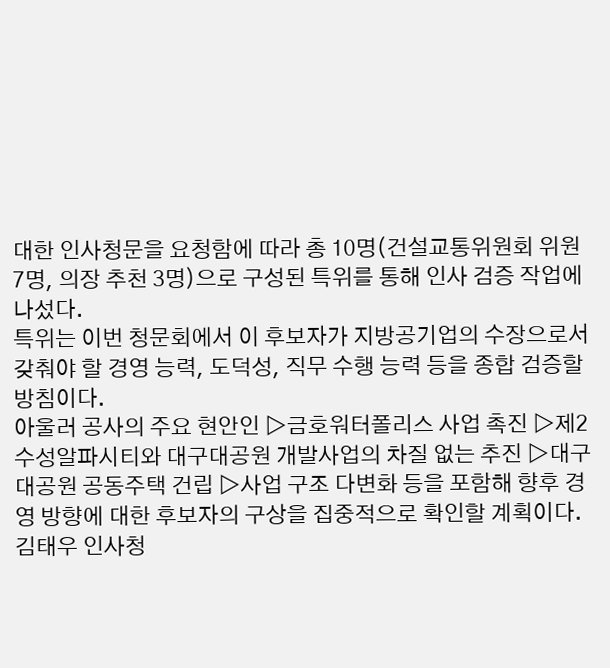대한 인사청문을 요청함에 따라 총 10명(건설교통위원회 위원 7명, 의장 추천 3명)으로 구성된 특위를 통해 인사 검증 작업에 나섰다.
특위는 이번 청문회에서 이 후보자가 지방공기업의 수장으로서 갖춰야 할 경영 능력, 도덕성, 직무 수행 능력 등을 종합 검증할 방침이다.
아울러 공사의 주요 현안인 ▷금호워터폴리스 사업 촉진 ▷제2수성알파시티와 대구대공원 개발사업의 차질 없는 추진 ▷대구대공원 공동주택 건립 ▷사업 구조 다변화 등을 포함해 향후 경영 방향에 대한 후보자의 구상을 집중적으로 확인할 계획이다.
김태우 인사청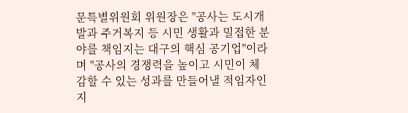문특별위원회 위원장은 "공사는 도시개발과 주거복지 등 시민 생활과 밀접한 분야를 책임지는 대구의 핵심 공기업"이라며 "공사의 경쟁력을 높이고 시민이 체감할 수 있는 성과를 만들어낼 적임자인지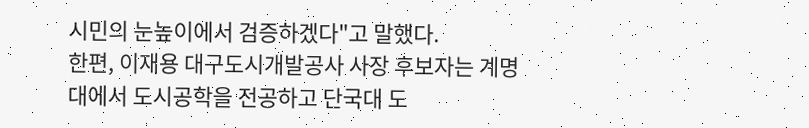시민의 눈높이에서 검증하겠다"고 말했다.
한편, 이재용 대구도시개발공사 사장 후보자는 계명대에서 도시공학을 전공하고 단국대 도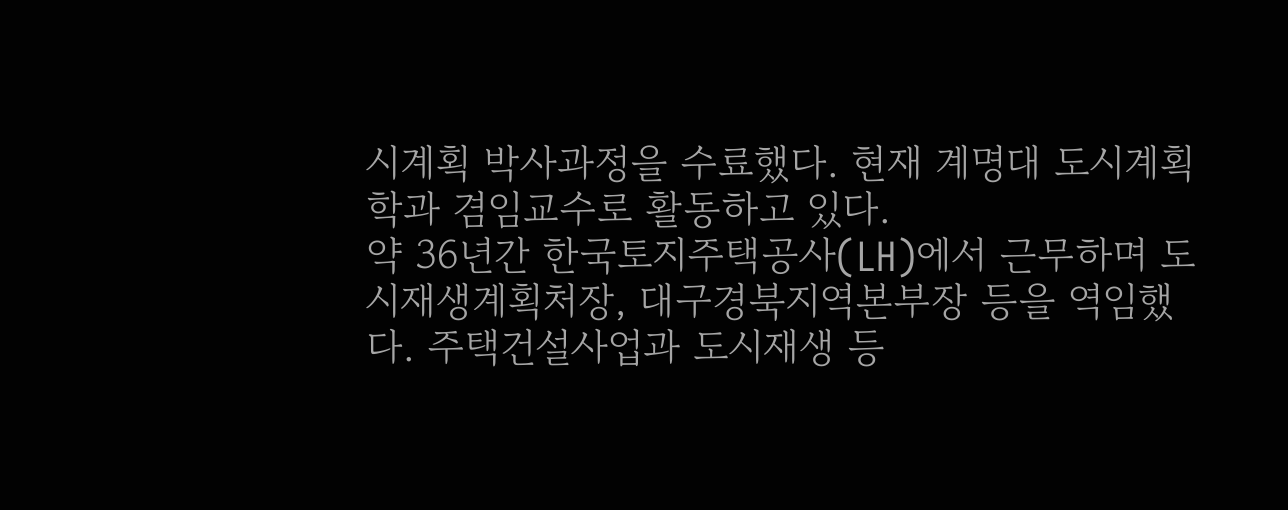시계획 박사과정을 수료했다. 현재 계명대 도시계획학과 겸임교수로 활동하고 있다.
약 36년간 한국토지주택공사(LH)에서 근무하며 도시재생계획처장, 대구경북지역본부장 등을 역임했다. 주택건설사업과 도시재생 등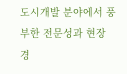도시개발 분야에서 풍부한 전문성과 현장 경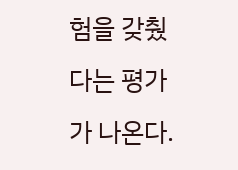험을 갖췄다는 평가가 나온다.